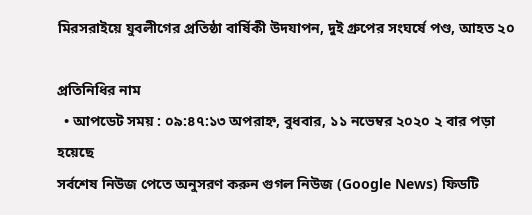মিরসরাইয়ে যুবলীগের প্রতিষ্ঠা বার্ষিকী উদযাপন, দুই গ্রুপের সংঘর্ষে পণ্ড, আহত ২০

প্রতিনিধির নাম
  • আপডেট সময় : ০৯:৪৭:১৩ অপরাহ্ন, বুধবার, ১১ নভেম্বর ২০২০ ২ বার পড়া হয়েছে
সর্বশেষ নিউজ পেতে অনুসরণ করুন গুগল নিউজ (Google News) ফিডটি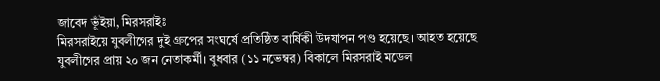জাবেদ ভূঁইয়া, মিরসরাইঃ
মিরসরাইয়ে যুবলীগের দুই গ্রুপের সংঘর্ষে প্রতিষ্ঠিত বার্ষিকী উদযাপন পণ্ড হয়েছে। আহত হয়েছে যুবলীগের প্রায় ২০ জন নেতাকর্মী। বুধবার (১১ নভেম্বর) বিকালে মিরসরাই মডেল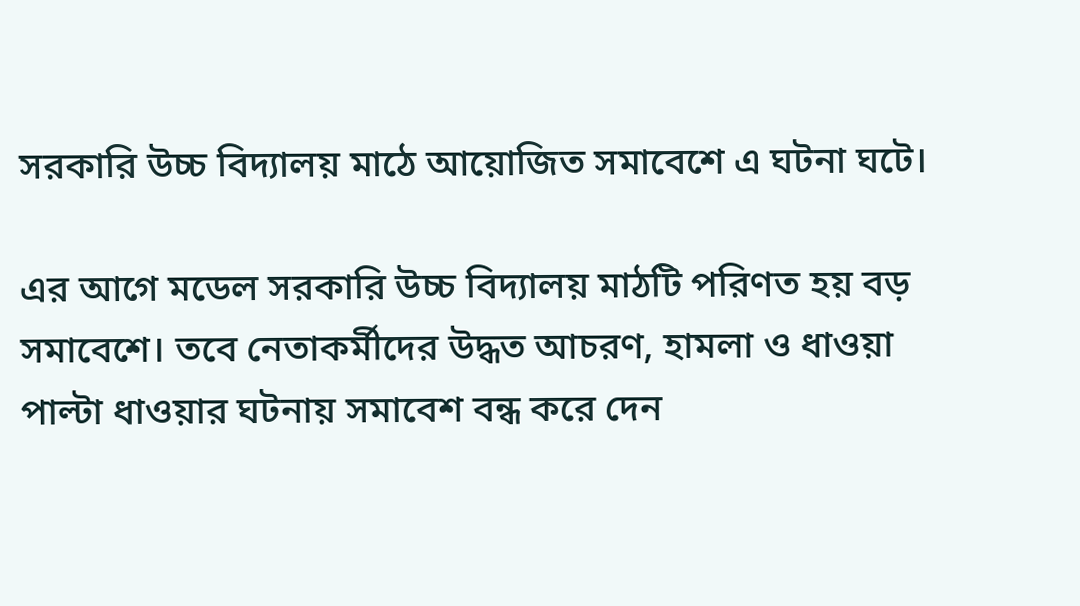সরকারি উচ্চ বিদ্যালয় মাঠে আয়োজিত সমাবেশে এ ঘটনা ঘটে।

এর আগে মডেল সরকারি উচ্চ বিদ্যালয় মাঠটি পরিণত হয় বড় সমাবেশে। তবে নেতাকর্মীদের উদ্ধত আচরণ, হামলা ও ধাওয়া পাল্টা ধাওয়ার ঘটনায় সমাবেশ বন্ধ করে দেন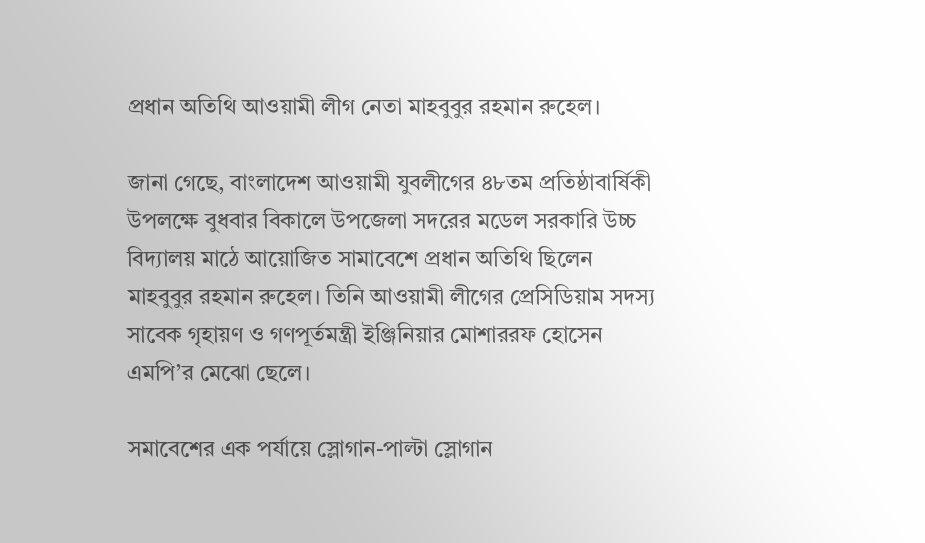প্রধান অতিথি আওয়ামী লীগ নেতা মাহবুবুর রহমান রুহেল।

জানা গেছে, বাংলাদেশ আওয়ামী যুবলীগের ৪৮তম প্রতিষ্ঠাবার্ষিকী উপলক্ষে বুধবার বিকালে উপজেলা সদরের মডেল সরকারি উচ্চ বিদ্যালয় মাঠে আয়োজিত সামাবেশে প্রধান অতিথি ছিলেন মাহবুবুর রহমান রুহেল। তিনি আওয়ামী লীগের প্রেসিডিয়াম সদস্য সাবেক গৃহায়ণ ও গণপূর্তমন্ত্রী ইঞ্জিনিয়ার মোশাররফ হোসেন এমপি’র মেঝো ছেলে।

সমাবেশের এক পর্যায়ে স্লোগান-পাল্টা স্লোগান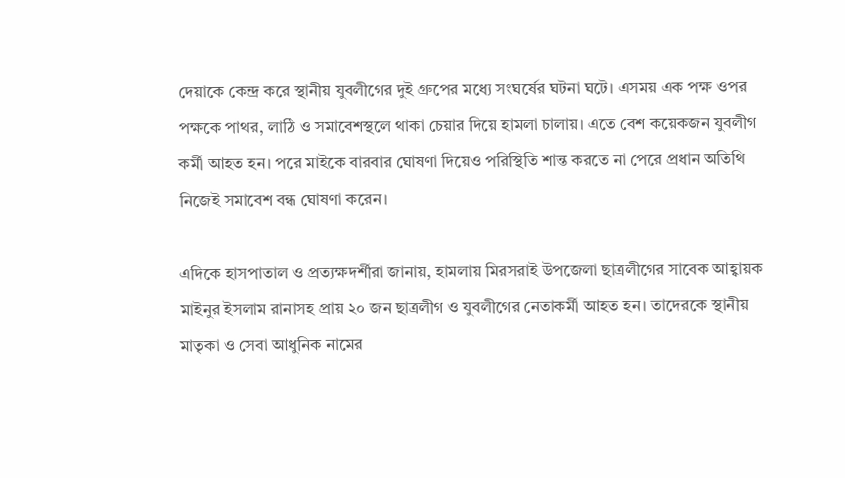দেয়াকে কেন্দ্র করে স্থানীয় যুবলীগের দুই গ্রুপের মধ্যে সংঘর্ষের ঘটনা ঘটে। এসময় এক পক্ষ ওপর পক্ষকে পাথর, লাঠি ও সমাবেশস্থলে থাকা চেয়ার দিয়ে হামলা চালায়। এতে বেশ কয়েকজন যুবলীগ কর্মী আহত হন। পরে মাইকে বারবার ঘোষণা দিয়েও পরিস্থিতি শান্ত করতে না পেরে প্রধান অতিথি নিজেই সমাবেশ বন্ধ ঘোষণা করেন।

এদিকে হাসপাতাল ও প্রত্যক্ষদর্শীরা জানায়, হামলায় মিরসরাই উপজেলা ছাত্রলীগের সাবেক আহ্বায়ক মাইনুর ইসলাম রানাসহ প্রায় ২০ জন ছাত্রলীগ ও যুবলীগের নেতাকর্মী আহত হন। তাদেরকে স্থানীয় মাতৃকা ও সেবা আধুনিক নামের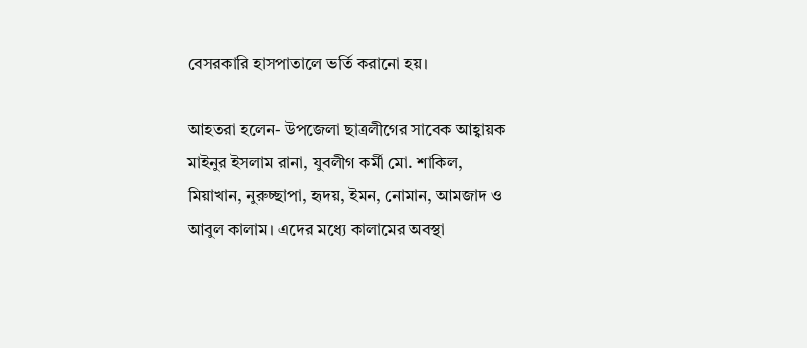বেসরকারি হাসপাতালে ভর্তি করানো হয়।

আহতরা হলেন- উপজেলা ছাত্রলীগের সাবেক আহ্বায়ক মাইনুর ইসলাম রানা, যুবলীগ কর্মী মো. শাকিল, মিয়াখান, নুরুচ্ছাপা, হৃদয়, ইমন, নোমান, আমজাদ ও আবুল কালাম। এদের মধ্যে কালামের অবস্থা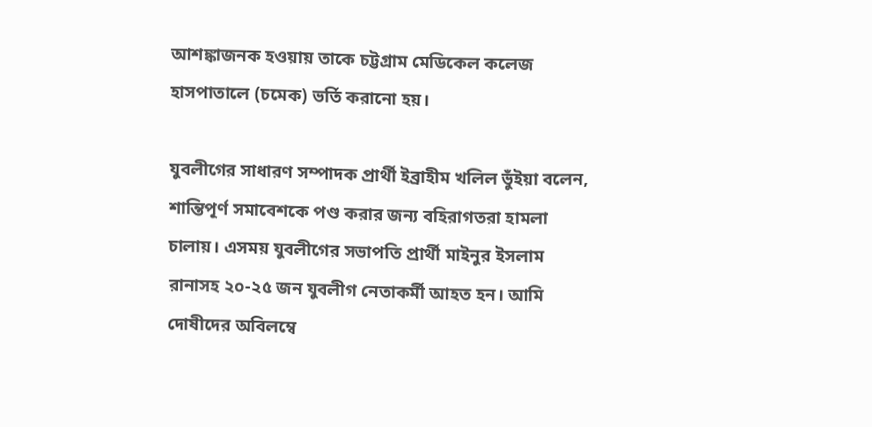আশঙ্কাজনক হওয়ায় তাকে চট্টগ্রাম মেডিকেল কলেজ হাসপাতালে (চমেক) ভর্তি করানো হয়।

যুবলীগের সাধারণ সম্পাদক প্রার্থী ইব্রাহীম খলিল ভুঁইয়া বলেন, শান্তিপূর্ণ সমাবেশকে পণ্ড করার জন্য বহিরাগতরা হামলা চালায়। এসময় যুবলীগের সভাপতি প্রার্থী মাইনুর ইসলাম রানাসহ ২০-২৫ জন যুবলীগ নেতাকর্মী আহত হন। আমি দোষীদের অবিলম্বে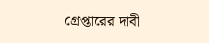গ্রেপ্তারের দাবী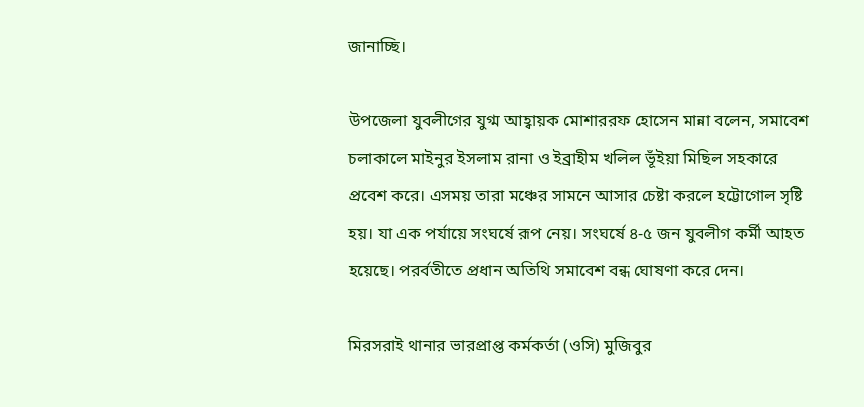জানাচ্ছি।

উপজেলা যুবলীগের যুগ্ম আহ্বায়ক মোশাররফ হোসেন মান্না বলেন, সমাবেশ চলাকালে মাইনুর ইসলাম রানা ও ইব্রাহীম খলিল ভূঁইয়া মিছিল সহকারে প্রবেশ করে। এসময় তারা মঞ্চের সামনে আসার চেষ্টা করলে হট্টোগোল সৃষ্টি হয়। যা এক পর্যায়ে সংঘর্ষে রূপ নেয়। সংঘর্ষে ৪-৫ জন যুবলীগ কর্মী আহত হয়েছে। পরর্বতীতে প্রধান অতিথি সমাবেশ বন্ধ ঘোষণা করে দেন।

মিরসরাই থানার ভারপ্রাপ্ত কর্মকর্তা (ওসি) মুজিবুর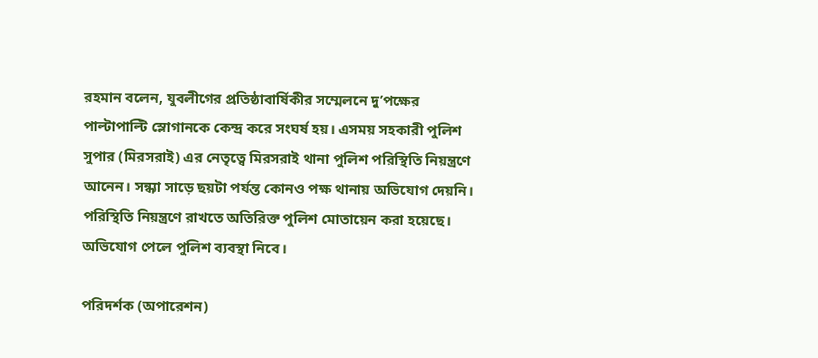রহমান বলেন, যুবলীগের প্রতিষ্ঠাবার্ষিকীর সম্মেলনে দু’পক্ষের পাল্টাপাল্টি স্লোগানকে কেন্দ্র করে সংঘর্ষ হয়। এসময় সহকারী পুলিশ সুপার (মিরসরাই) এর নেতৃত্বে মিরসরাই থানা পুলিশ পরিস্থিতি নিয়ন্ত্রণে আনেন। সন্ধ্যা সাড়ে ছয়টা পর্যন্ত কোনও পক্ষ থানায় অভিযোগ দেয়নি। পরিস্থিতি নিয়ন্ত্রণে রাখতে অতিরিক্ত পুলিশ মোতায়েন করা হয়েছে। অভিযোগ পেলে পুলিশ ব্যবস্থা নিবে।

পরিদর্শক (অপারেশন)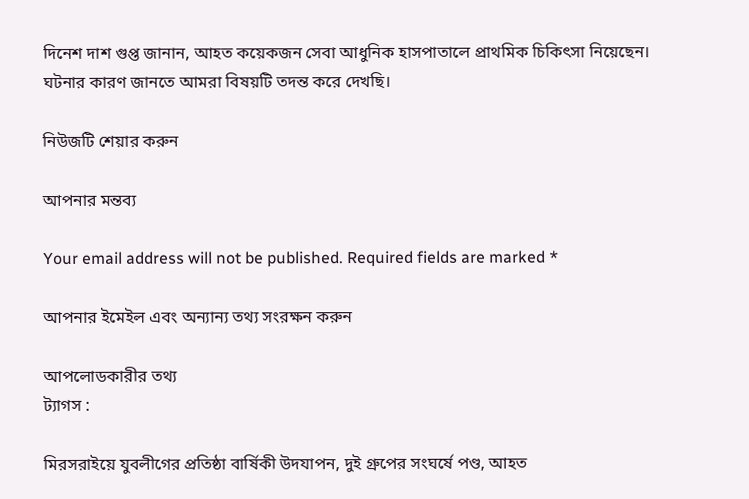দিনেশ দাশ গুপ্ত জানান, আহত কয়েকজন সেবা আধুনিক হাসপাতালে প্রাথমিক চিকিৎসা নিয়েছেন। ঘটনার কারণ জানতে আমরা বিষয়টি তদন্ত করে দেখছি।

নিউজটি শেয়ার করুন

আপনার মন্তব্য

Your email address will not be published. Required fields are marked *

আপনার ইমেইল এবং অন্যান্য তথ্য সংরক্ষন করুন

আপলোডকারীর তথ্য
ট্যাগস :

মিরসরাইয়ে যুবলীগের প্রতিষ্ঠা বার্ষিকী উদযাপন, দুই গ্রুপের সংঘর্ষে পণ্ড, আহত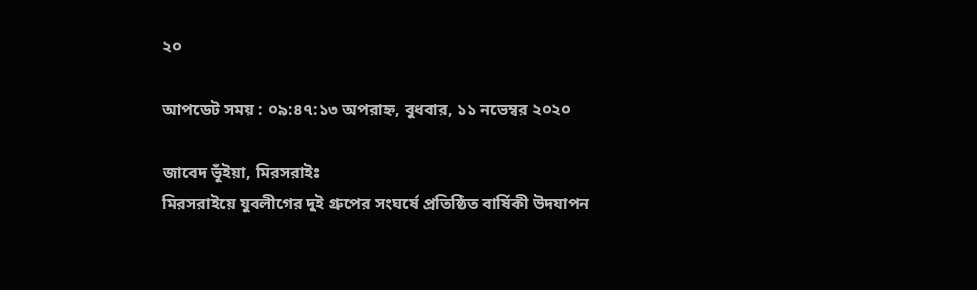২০

আপডেট সময় : ০৯:৪৭:১৩ অপরাহ্ন, বুধবার, ১১ নভেম্বর ২০২০

জাবেদ ভূঁইয়া, মিরসরাইঃ
মিরসরাইয়ে যুবলীগের দুই গ্রুপের সংঘর্ষে প্রতিষ্ঠিত বার্ষিকী উদযাপন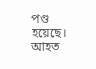পণ্ড হয়েছে। আহত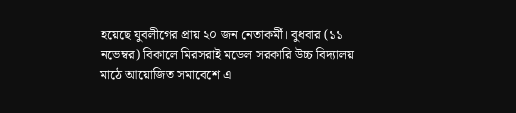হয়েছে যুবলীগের প্রায় ২০ জন নেতাকর্মী। বুধবার (১১ নভেম্বর) বিকালে মিরসরাই মডেল সরকারি উচ্চ বিদ্যালয় মাঠে আয়োজিত সমাবেশে এ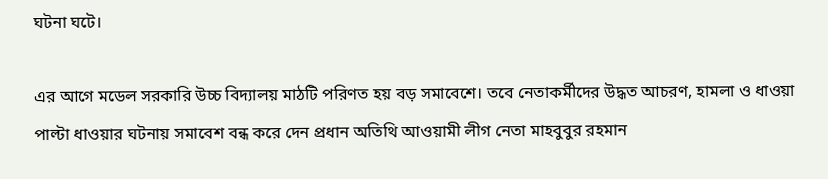ঘটনা ঘটে।

এর আগে মডেল সরকারি উচ্চ বিদ্যালয় মাঠটি পরিণত হয় বড় সমাবেশে। তবে নেতাকর্মীদের উদ্ধত আচরণ, হামলা ও ধাওয়া পাল্টা ধাওয়ার ঘটনায় সমাবেশ বন্ধ করে দেন প্রধান অতিথি আওয়ামী লীগ নেতা মাহবুবুর রহমান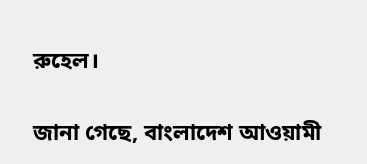রুহেল।

জানা গেছে, বাংলাদেশ আওয়ামী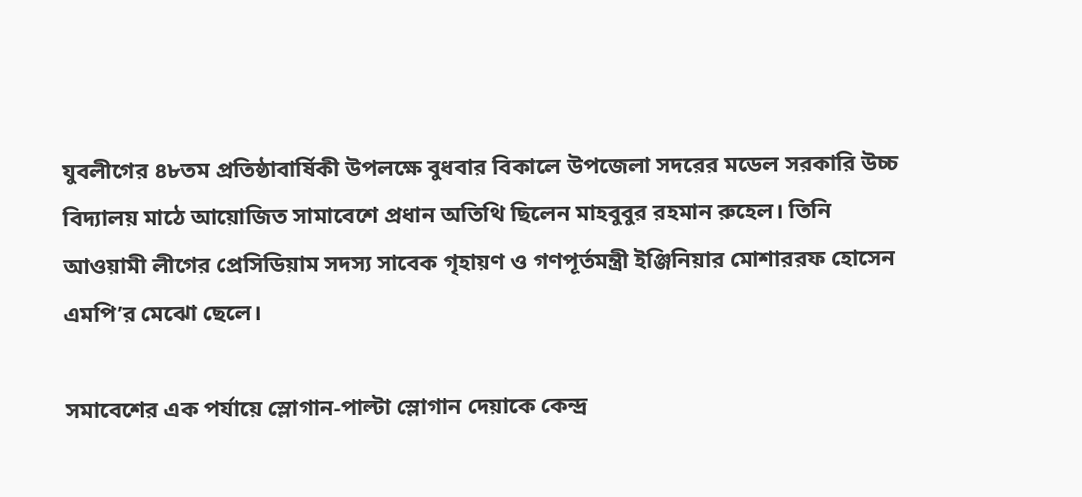যুবলীগের ৪৮তম প্রতিষ্ঠাবার্ষিকী উপলক্ষে বুধবার বিকালে উপজেলা সদরের মডেল সরকারি উচ্চ বিদ্যালয় মাঠে আয়োজিত সামাবেশে প্রধান অতিথি ছিলেন মাহবুবুর রহমান রুহেল। তিনি আওয়ামী লীগের প্রেসিডিয়াম সদস্য সাবেক গৃহায়ণ ও গণপূর্তমন্ত্রী ইঞ্জিনিয়ার মোশাররফ হোসেন এমপি’র মেঝো ছেলে।

সমাবেশের এক পর্যায়ে স্লোগান-পাল্টা স্লোগান দেয়াকে কেন্দ্র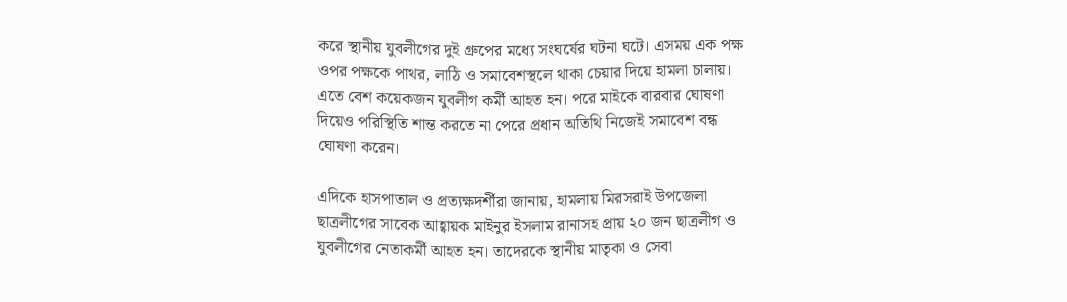করে স্থানীয় যুবলীগের দুই গ্রুপের মধ্যে সংঘর্ষের ঘটনা ঘটে। এসময় এক পক্ষ ওপর পক্ষকে পাথর, লাঠি ও সমাবেশস্থলে থাকা চেয়ার দিয়ে হামলা চালায়। এতে বেশ কয়েকজন যুবলীগ কর্মী আহত হন। পরে মাইকে বারবার ঘোষণা দিয়েও পরিস্থিতি শান্ত করতে না পেরে প্রধান অতিথি নিজেই সমাবেশ বন্ধ ঘোষণা করেন।

এদিকে হাসপাতাল ও প্রত্যক্ষদর্শীরা জানায়, হামলায় মিরসরাই উপজেলা ছাত্রলীগের সাবেক আহ্বায়ক মাইনুর ইসলাম রানাসহ প্রায় ২০ জন ছাত্রলীগ ও যুবলীগের নেতাকর্মী আহত হন। তাদেরকে স্থানীয় মাতৃকা ও সেবা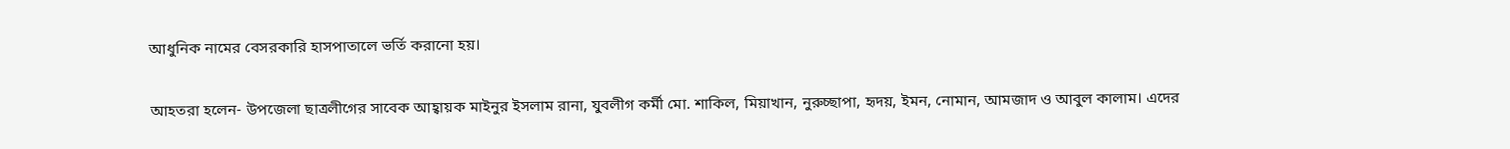আধুনিক নামের বেসরকারি হাসপাতালে ভর্তি করানো হয়।

আহতরা হলেন- উপজেলা ছাত্রলীগের সাবেক আহ্বায়ক মাইনুর ইসলাম রানা, যুবলীগ কর্মী মো. শাকিল, মিয়াখান, নুরুচ্ছাপা, হৃদয়, ইমন, নোমান, আমজাদ ও আবুল কালাম। এদের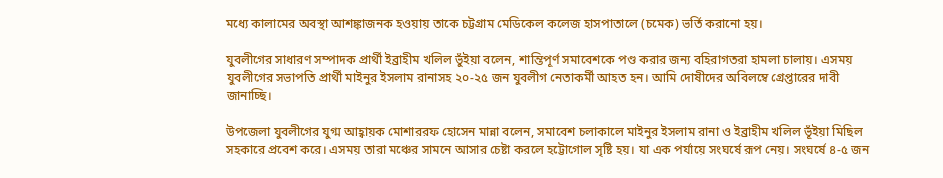মধ্যে কালামের অবস্থা আশঙ্কাজনক হওয়ায় তাকে চট্টগ্রাম মেডিকেল কলেজ হাসপাতালে (চমেক) ভর্তি করানো হয়।

যুবলীগের সাধারণ সম্পাদক প্রার্থী ইব্রাহীম খলিল ভুঁইয়া বলেন, শান্তিপূর্ণ সমাবেশকে পণ্ড করার জন্য বহিরাগতরা হামলা চালায়। এসময় যুবলীগের সভাপতি প্রার্থী মাইনুর ইসলাম রানাসহ ২০-২৫ জন যুবলীগ নেতাকর্মী আহত হন। আমি দোষীদের অবিলম্বে গ্রেপ্তারের দাবী জানাচ্ছি।

উপজেলা যুবলীগের যুগ্ম আহ্বায়ক মোশাররফ হোসেন মান্না বলেন, সমাবেশ চলাকালে মাইনুর ইসলাম রানা ও ইব্রাহীম খলিল ভূঁইয়া মিছিল সহকারে প্রবেশ করে। এসময় তারা মঞ্চের সামনে আসার চেষ্টা করলে হট্টোগোল সৃষ্টি হয়। যা এক পর্যায়ে সংঘর্ষে রূপ নেয়। সংঘর্ষে ৪-৫ জন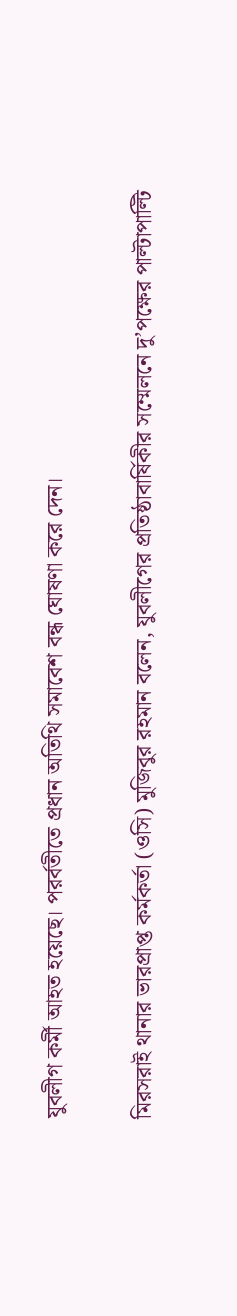যুবলীগ কর্মী আহত হয়েছে। পরর্বতীতে প্রধান অতিথি সমাবেশ বন্ধ ঘোষণা করে দেন।

মিরসরাই থানার ভারপ্রাপ্ত কর্মকর্তা (ওসি) মুজিবুর রহমান বলেন, যুবলীগের প্রতিষ্ঠাবার্ষিকীর সম্মেলনে দু’পক্ষের পাল্টাপাল্টি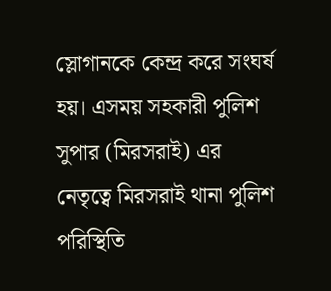স্লোগানকে কেন্দ্র করে সংঘর্ষ হয়। এসময় সহকারী পুলিশ সুপার (মিরসরাই) এর নেতৃত্বে মিরসরাই থানা পুলিশ পরিস্থিতি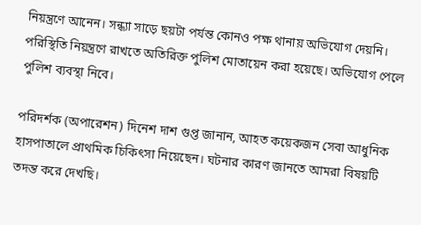নিয়ন্ত্রণে আনেন। সন্ধ্যা সাড়ে ছয়টা পর্যন্ত কোনও পক্ষ থানায় অভিযোগ দেয়নি। পরিস্থিতি নিয়ন্ত্রণে রাখতে অতিরিক্ত পুলিশ মোতায়েন করা হয়েছে। অভিযোগ পেলে পুলিশ ব্যবস্থা নিবে।

পরিদর্শক (অপারেশন) দিনেশ দাশ গুপ্ত জানান, আহত কয়েকজন সেবা আধুনিক হাসপাতালে প্রাথমিক চিকিৎসা নিয়েছেন। ঘটনার কারণ জানতে আমরা বিষয়টি তদন্ত করে দেখছি।